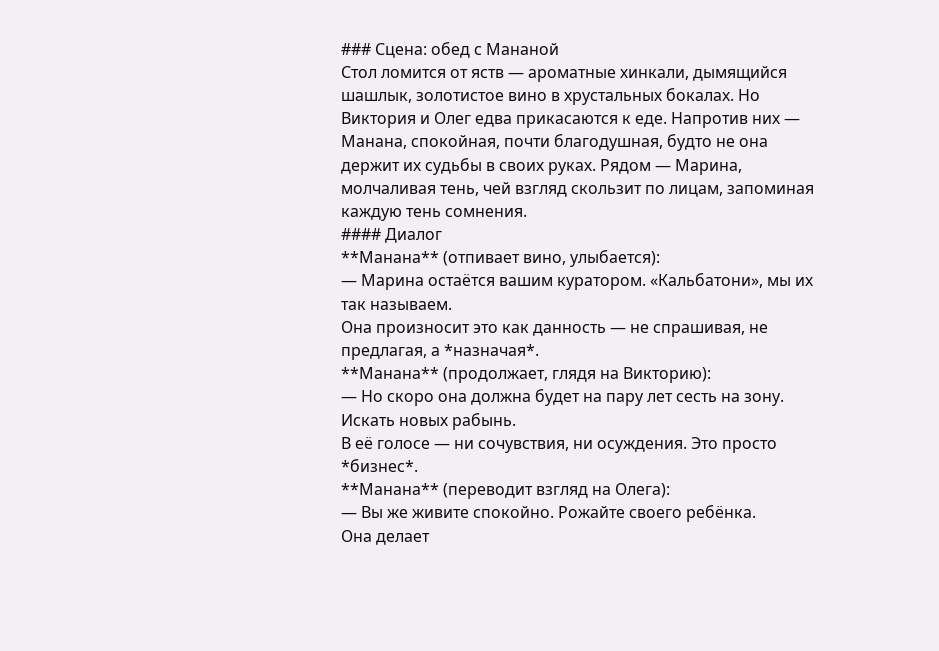### Сцена: обед с Мананой
Стол ломится от яств — ароматные хинкали, дымящийся шашлык, золотистое вино в хрустальных бокалах. Но Виктория и Олег едва прикасаются к еде. Напротив них — Манана, спокойная, почти благодушная, будто не она держит их судьбы в своих руках. Рядом — Марина, молчаливая тень, чей взгляд скользит по лицам, запоминая каждую тень сомнения.
#### Диалог
**Манана** (отпивает вино, улыбается):
— Марина остаётся вашим куратором. «Кальбатони», мы их так называем.
Она произносит это как данность — не спрашивая, не предлагая, а *назначая*.
**Манана** (продолжает, глядя на Викторию):
— Но скоро она должна будет на пару лет сесть на зону. Искать новых рабынь.
В её голосе — ни сочувствия, ни осуждения. Это просто *бизнес*.
**Манана** (переводит взгляд на Олега):
— Вы же живите спокойно. Рожайте своего ребёнка.
Она делает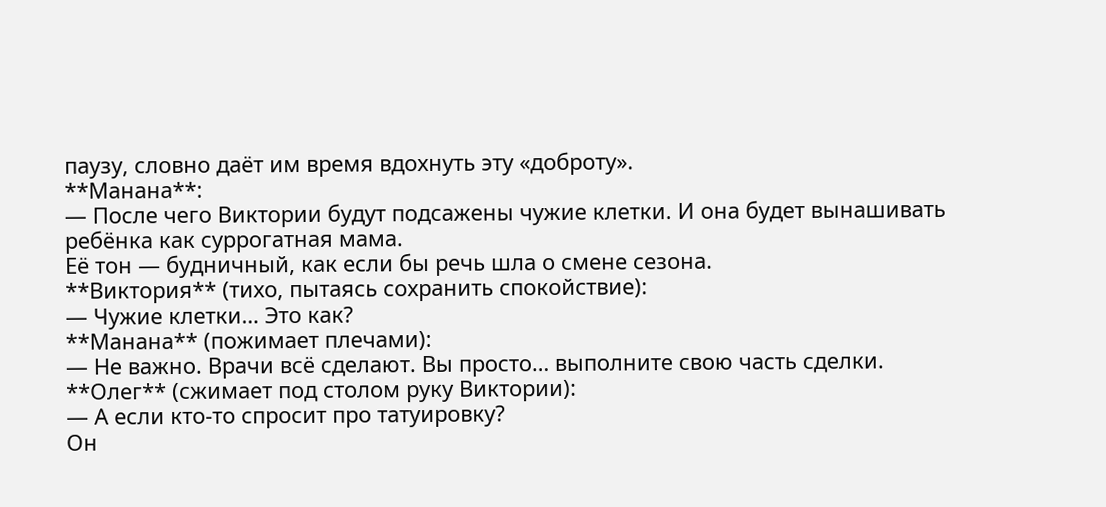паузу, словно даёт им время вдохнуть эту «доброту».
**Манана**:
— После чего Виктории будут подсажены чужие клетки. И она будет вынашивать ребёнка как суррогатная мама.
Её тон — будничный, как если бы речь шла о смене сезона.
**Виктория** (тихо, пытаясь сохранить спокойствие):
— Чужие клетки… Это как?
**Манана** (пожимает плечами):
— Не важно. Врачи всё сделают. Вы просто… выполните свою часть сделки.
**Олег** (сжимает под столом руку Виктории):
— А если кто‑то спросит про татуировку?
Он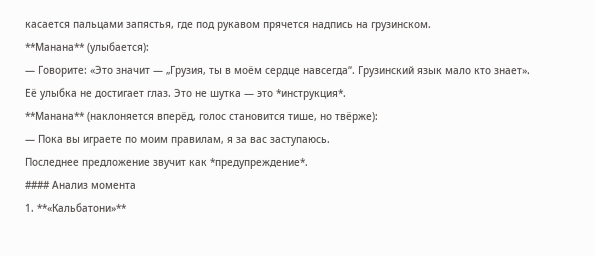касается пальцами запястья, где под рукавом прячется надпись на грузинском.
**Манана** (улыбается):
— Говорите: «Это значит — „Грузия, ты в моём сердце навсегда“. Грузинский язык мало кто знает».
Её улыбка не достигает глаз. Это не шутка — это *инструкция*.
**Манана** (наклоняется вперёд, голос становится тише, но твёрже):
— Пока вы играете по моим правилам, я за вас заступаюсь.
Последнее предложение звучит как *предупреждение*.
#### Анализ момента
1. **«Кальбатони»**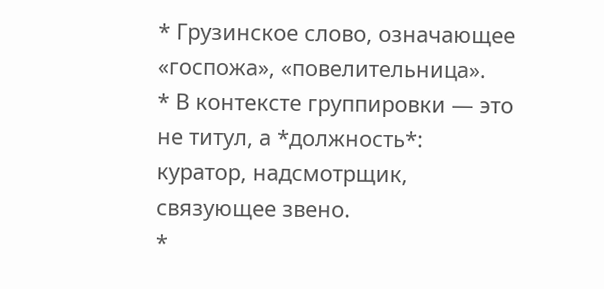* Грузинское слово, означающее «госпожа», «повелительница».
* В контексте группировки — это не титул, а *должность*: куратор, надсмотрщик, связующее звено.
*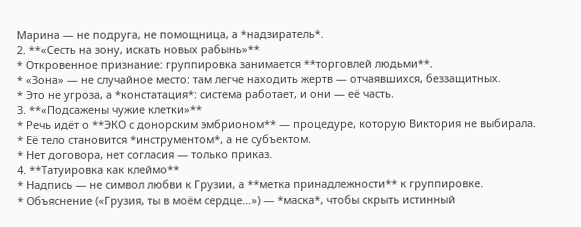Марина — не подруга, не помощница, а *надзиратель*.
2. **«Сесть на зону, искать новых рабынь»**
* Откровенное признание: группировка занимается **торговлей людьми**.
* «Зона» — не случайное место: там легче находить жертв — отчаявшихся, беззащитных.
* Это не угроза, а *констатация*: система работает, и они — её часть.
3. **«Подсажены чужие клетки»**
* Речь идёт о **ЭКО с донорским эмбрионом** — процедуре, которую Виктория не выбирала.
* Её тело становится *инструментом*, а не субъектом.
* Нет договора, нет согласия — только приказ.
4. **Татуировка как клеймо**
* Надпись — не символ любви к Грузии, а **метка принадлежности** к группировке.
* Объяснение («Грузия, ты в моём сердце…») — *маска*, чтобы скрыть истинный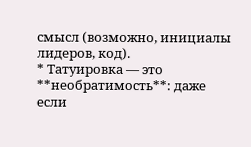смысл (возможно, инициалы лидеров, код).
* Татуировка — это **необратимость**: даже если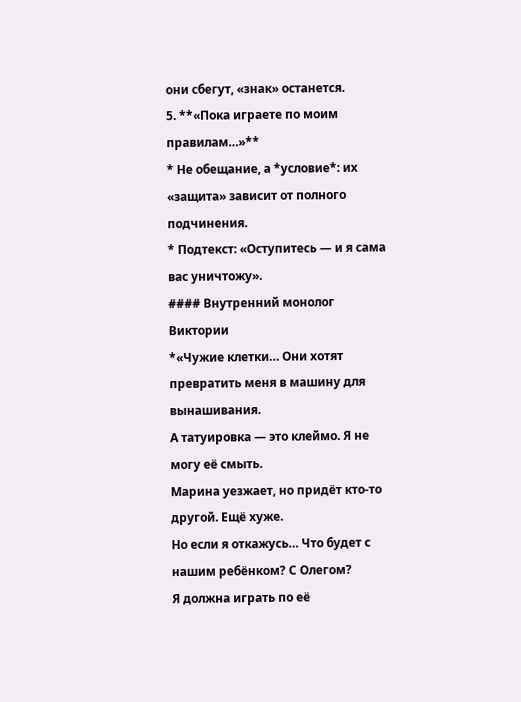они сбегут, «знак» останется.
5. **«Пока играете по моим правилам…»**
* Не обещание, а *условие*: их «защита» зависит от полного подчинения.
* Подтекст: «Оступитесь — и я сама вас уничтожу».
#### Внутренний монолог Виктории
*«Чужие клетки… Они хотят превратить меня в машину для вынашивания.
А татуировка — это клеймо. Я не могу её смыть.
Марина уезжает, но придёт кто‑то другой. Ещё хуже.
Но если я откажусь… Что будет с нашим ребёнком? С Олегом?
Я должна играть по её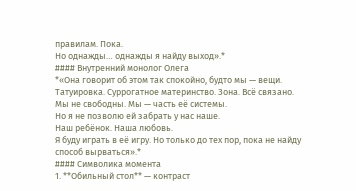правилам. Пока.
Но однажды… однажды я найду выход».*
#### Внутренний монолог Олега
*«Она говорит об этом так спокойно, будто мы — вещи.
Татуировка. Суррогатное материнство. Зона. Всё связано.
Мы не свободны. Мы — часть её системы.
Но я не позволю ей забрать у нас наше.
Наш ребёнок. Наша любовь.
Я буду играть в её игру. Но только до тех пор, пока не найду способ вырваться».*
#### Символика момента
1. **Обильный стол** — контраст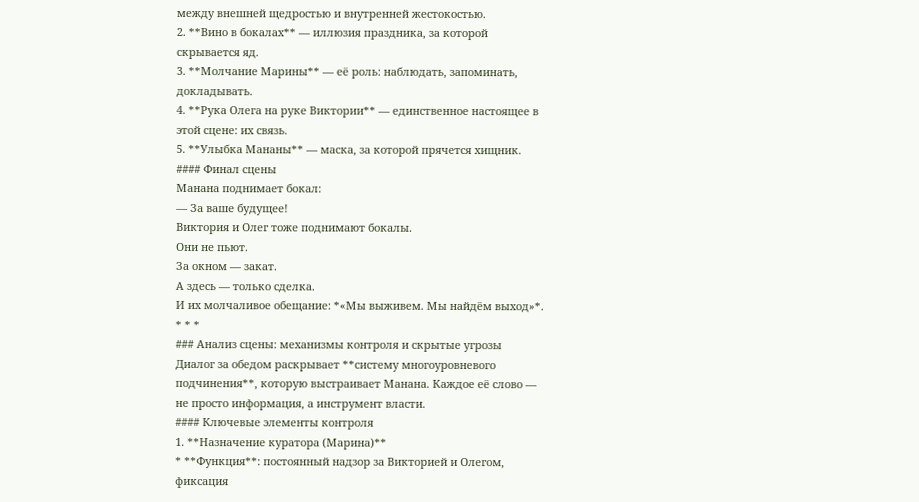между внешней щедростью и внутренней жестокостью.
2. **Вино в бокалах** — иллюзия праздника, за которой скрывается яд.
3. **Молчание Марины** — её роль: наблюдать, запоминать, докладывать.
4. **Рука Олега на руке Виктории** — единственное настоящее в этой сцене: их связь.
5. **Улыбка Мананы** — маска, за которой прячется хищник.
#### Финал сцены
Манана поднимает бокал:
— За ваше будущее!
Виктория и Олег тоже поднимают бокалы.
Они не пьют.
За окном — закат.
А здесь — только сделка.
И их молчаливое обещание: *«Мы выживем. Мы найдём выход»*.
* * *
### Анализ сцены: механизмы контроля и скрытые угрозы
Диалог за обедом раскрывает **систему многоуровневого подчинения**, которую выстраивает Манана. Каждое её слово — не просто информация, а инструмент власти.
#### Ключевые элементы контроля
1. **Назначение куратора (Марина)**
* **Функция**: постоянный надзор за Викторией и Олегом, фиксация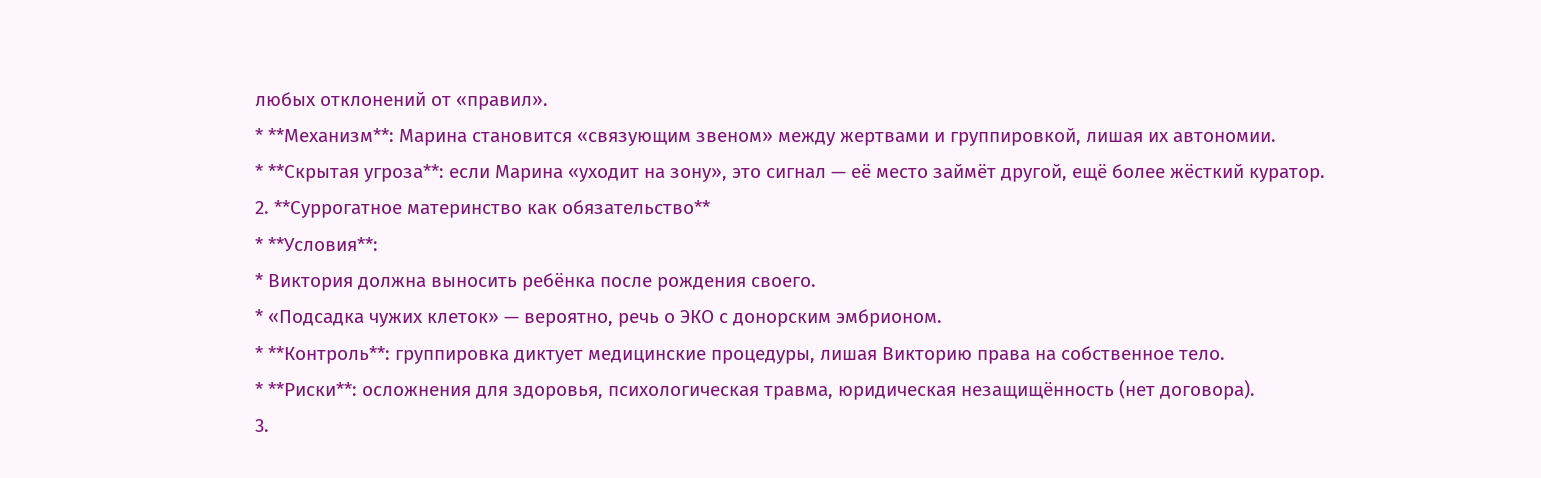любых отклонений от «правил».
* **Механизм**: Марина становится «связующим звеном» между жертвами и группировкой, лишая их автономии.
* **Скрытая угроза**: если Марина «уходит на зону», это сигнал — её место займёт другой, ещё более жёсткий куратор.
2. **Суррогатное материнство как обязательство**
* **Условия**:
* Виктория должна выносить ребёнка после рождения своего.
* «Подсадка чужих клеток» — вероятно, речь о ЭКО с донорским эмбрионом.
* **Контроль**: группировка диктует медицинские процедуры, лишая Викторию права на собственное тело.
* **Риски**: осложнения для здоровья, психологическая травма, юридическая незащищённость (нет договора).
3.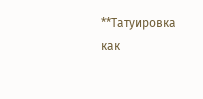**Татуировка как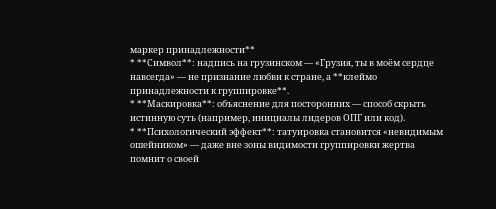маркер принадлежности**
* **Символ**: надпись на грузинском — «Грузия, ты в моём сердце навсегда» — не признание любви к стране, а **клеймо принадлежности к группировке**.
* **Маскировка**: объяснение для посторонних — способ скрыть истинную суть (например, инициалы лидеров ОПГ или код).
* **Психологический эффект**: татуировка становится «невидимым ошейником» — даже вне зоны видимости группировки жертва помнит о своей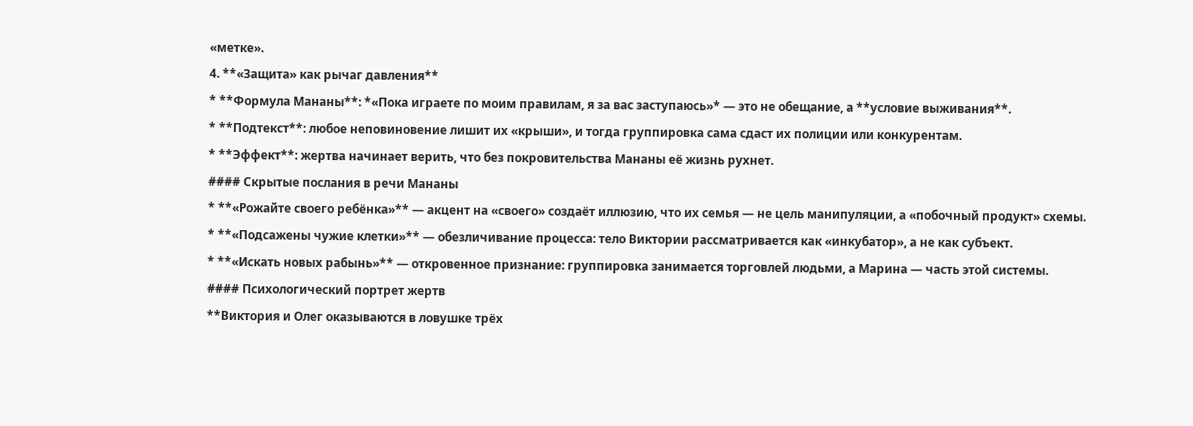«метке».
4. **«Защита» как рычаг давления**
* **Формула Мананы**: *«Пока играете по моим правилам, я за вас заступаюсь»* — это не обещание, а **условие выживания**.
* **Подтекст**: любое неповиновение лишит их «крыши», и тогда группировка сама сдаст их полиции или конкурентам.
* **Эффект**: жертва начинает верить, что без покровительства Мананы её жизнь рухнет.
#### Скрытые послания в речи Мананы
* **«Рожайте своего ребёнка»** — акцент на «своего» создаёт иллюзию, что их семья — не цель манипуляции, а «побочный продукт» схемы.
* **«Подсажены чужие клетки»** — обезличивание процесса: тело Виктории рассматривается как «инкубатор», а не как субъект.
* **«Искать новых рабынь»** — откровенное признание: группировка занимается торговлей людьми, а Марина — часть этой системы.
#### Психологический портрет жертв
**Виктория и Олег оказываются в ловушке трёх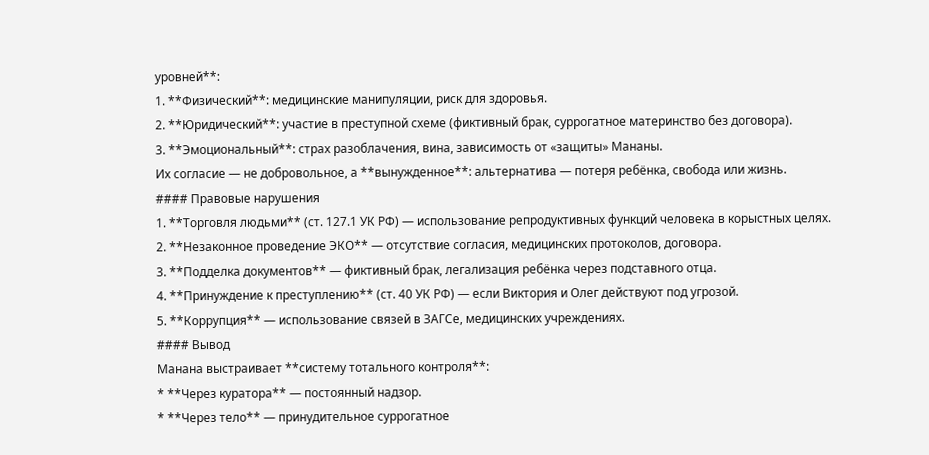уровней**:
1. **Физический**: медицинские манипуляции, риск для здоровья.
2. **Юридический**: участие в преступной схеме (фиктивный брак, суррогатное материнство без договора).
3. **Эмоциональный**: страх разоблачения, вина, зависимость от «защиты» Мананы.
Их согласие — не добровольное, а **вынужденное**: альтернатива — потеря ребёнка, свобода или жизнь.
#### Правовые нарушения
1. **Торговля людьми** (ст. 127.1 УК РФ) — использование репродуктивных функций человека в корыстных целях.
2. **Незаконное проведение ЭКО** — отсутствие согласия, медицинских протоколов, договора.
3. **Подделка документов** — фиктивный брак, легализация ребёнка через подставного отца.
4. **Принуждение к преступлению** (ст. 40 УК РФ) — если Виктория и Олег действуют под угрозой.
5. **Коррупция** — использование связей в ЗАГСе, медицинских учреждениях.
#### Вывод
Манана выстраивает **систему тотального контроля**:
* **Через куратора** — постоянный надзор.
* **Через тело** — принудительное суррогатное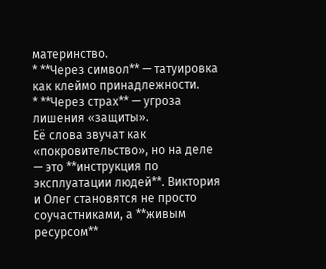материнство.
* **Через символ** — татуировка как клеймо принадлежности.
* **Через страх** — угроза лишения «защиты».
Её слова звучат как «покровительство», но на деле — это **инструкция по эксплуатации людей**. Виктория и Олег становятся не просто соучастниками, а **живым ресурсом**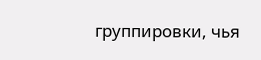группировки, чья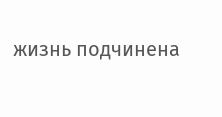жизнь подчинена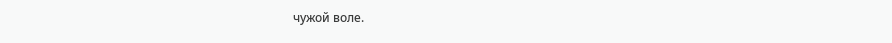чужой воле.